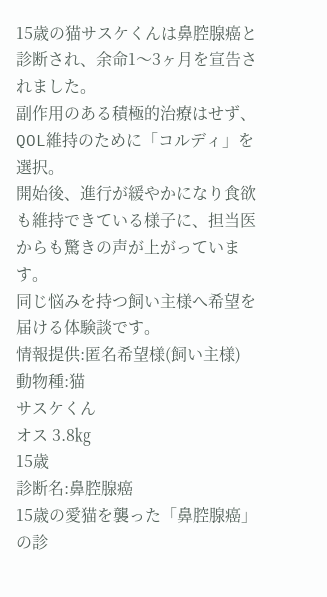15歳の猫サスケくんは鼻腔腺癌と診断され、余命1〜3ヶ月を宣告されました。
副作用のある積極的治療はせず、QOL維持のために「コルディ」を選択。
開始後、進行が緩やかになり食欲も維持できている様子に、担当医からも驚きの声が上がっています。
同じ悩みを持つ飼い主様へ希望を届ける体験談です。
情報提供:匿名希望様(飼い主様)
動物種:猫
サスケくん
オス 3.8㎏
15歳
診断名:鼻腔腺癌
15歳の愛猫を襲った「鼻腔腺癌」の診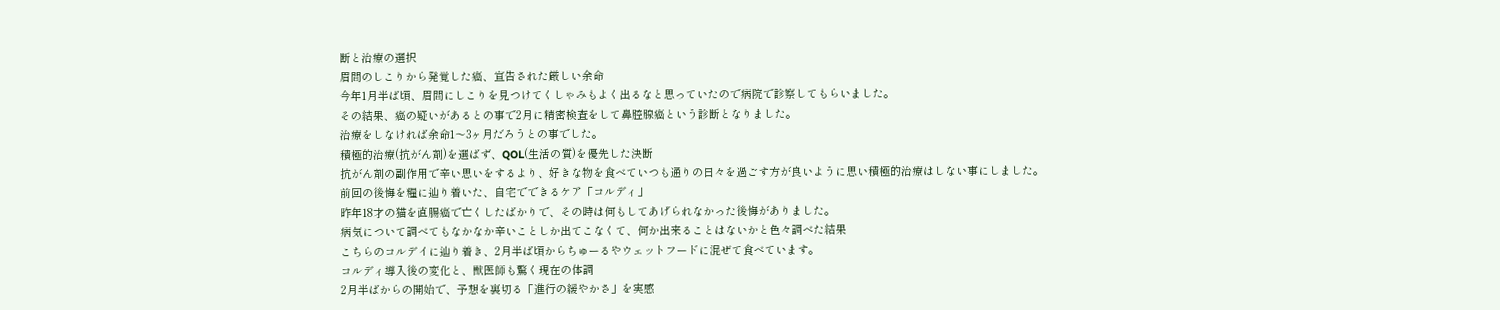断と治療の選択
眉間のしこりから発覚した癌、宣告された厳しい余命
今年1月半ば頃、眉間にしこりを見つけてくしゃみもよく出るなと思っていたので病院で診察してもらいました。
その結果、癌の疑いがあるとの事で2月に精密検査をして鼻腔腺癌という診断となりました。
治療をしなければ余命1〜3ヶ月だろうとの事でした。
積極的治療(抗がん剤)を選ばず、QOL(生活の質)を優先した決断
抗がん剤の副作用で辛い思いをするより、好きな物を食べていつも通りの日々を過ごす方が良いように思い積極的治療はしない事にしました。
前回の後悔を糧に辿り着いた、自宅でできるケア「コルディ」
昨年18才の猫を直腸癌で亡くしたばかりで、その時は何もしてあげられなかった後悔がありました。
病気について調べてもなかなか辛いことしか出てこなくて、何か出来ることはないかと色々調べた結果
こちらのコルデイに辿り着き、2月半ば頃からちゅーるやウェットフードに混ぜて食べています。
コルディ導入後の変化と、獣医師も驚く現在の体調
2月半ばからの開始で、予想を裏切る「進行の緩やかさ」を実感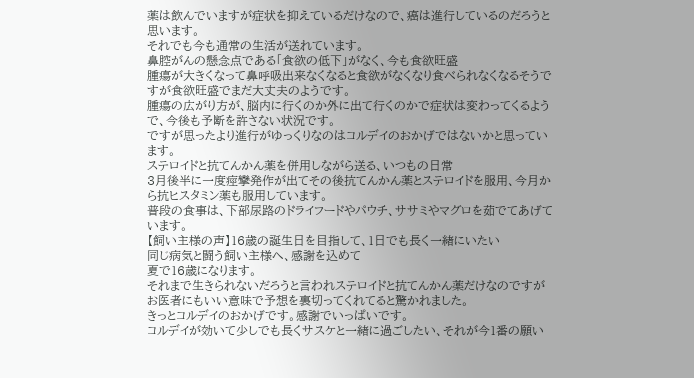薬は飲んでいますが症状を抑えているだけなので、癌は進行しているのだろうと思います。
それでも今も通常の生活が送れています。
鼻腔がんの懸念点である「食欲の低下」がなく、今も食欲旺盛
腫瘍が大きくなって鼻呼吸出来なくなると食欲がなくなり食べられなくなるそうですが食欲旺盛でまだ大丈夫のようです。
腫瘍の広がり方が、脳内に行くのか外に出て行くのかで症状は変わってくるようで、今後も予断を許さない状況です。
ですが思ったより進行がゆっくりなのはコルデイのおかげではないかと思っています。
ステロイドと抗てんかん薬を併用しながら送る、いつもの日常
3月後半に一度痙攣発作が出てその後抗てんかん薬とステロイドを服用、今月から抗ヒスタミン薬も服用しています。
普段の食事は、下部尿路のドライフードやパウチ、ササミやマグロを茹でてあげています。
【飼い主様の声】16歳の誕生日を目指して、1日でも長く一緒にいたい
同じ病気と闘う飼い主様へ、感謝を込めて
夏で16歳になります。
それまで生きられないだろうと言われステロイドと抗てんかん薬だけなのですが
お医者にもいい意味で予想を裏切ってくれてると驚かれました。
きっとコルデイのおかげです。感謝でいっぱいです。
コルデイが効いて少しでも長くサスケと一緒に過ごしたい、それが今1番の願い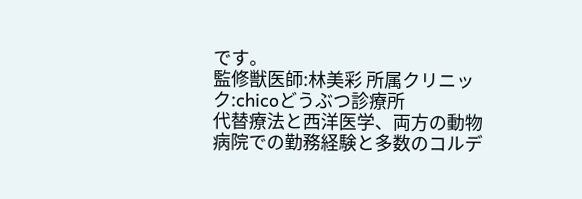です。
監修獣医師:林美彩 所属クリニック:chicoどうぶつ診療所
代替療法と西洋医学、両方の動物病院での勤務経験と多数のコルデ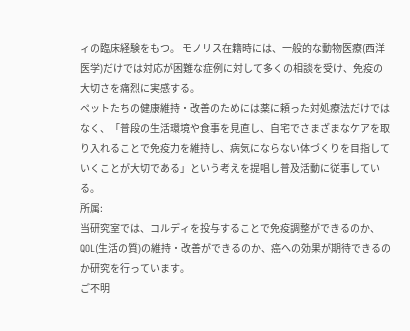ィの臨床経験をもつ。 モノリス在籍時には、一般的な動物医療(西洋医学)だけでは対応が困難な症例に対して多くの相談を受け、免疫の大切さを痛烈に実感する。
ペットたちの健康維持・改善のためには薬に頼った対処療法だけではなく、「普段の生活環境や食事を見直し、自宅でさまざまなケアを取り入れることで免疫力を維持し、病気にならない体づくりを目指していくことが大切である」という考えを提唱し普及活動に従事している。
所属:
当研究室では、コルディを投与することで免疫調整ができるのか、QOL(生活の質)の維持・改善ができるのか、癌への効果が期待できるのか研究を行っています。
ご不明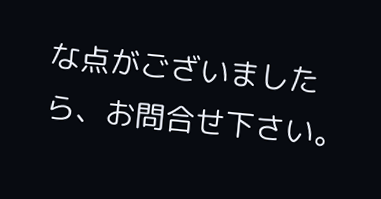な点がございましたら、お問合せ下さい。